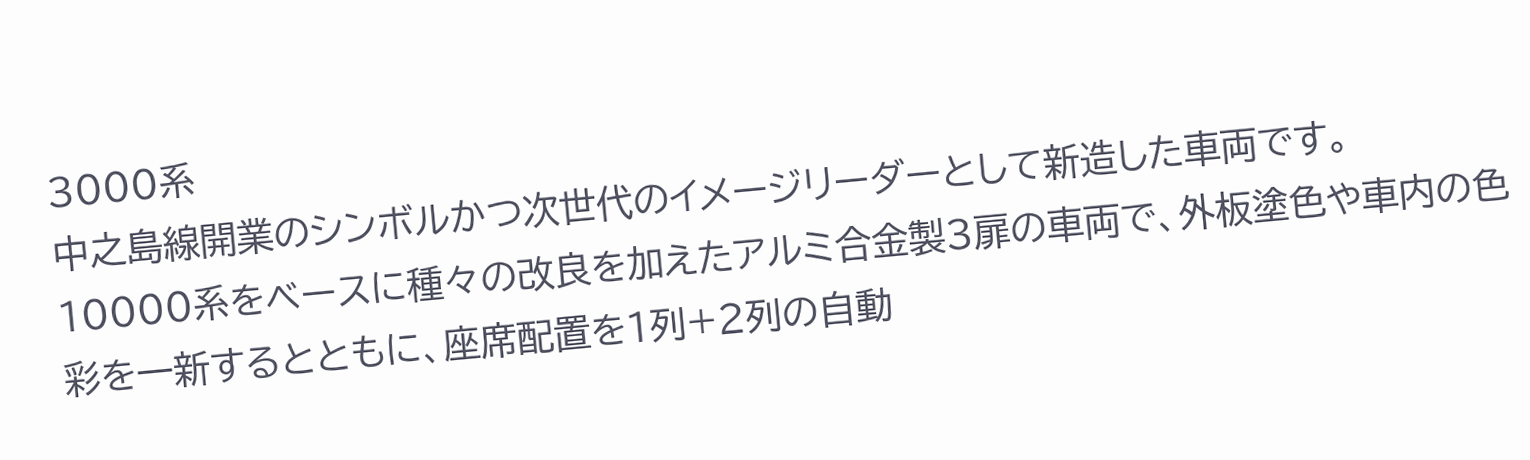3000系
中之島線開業のシンボルかつ次世代のイメージリーダーとして新造した車両です。
10000系をベースに種々の改良を加えたアルミ合金製3扉の車両で、外板塗色や車内の色彩を一新するとともに、座席配置を1列+2列の自動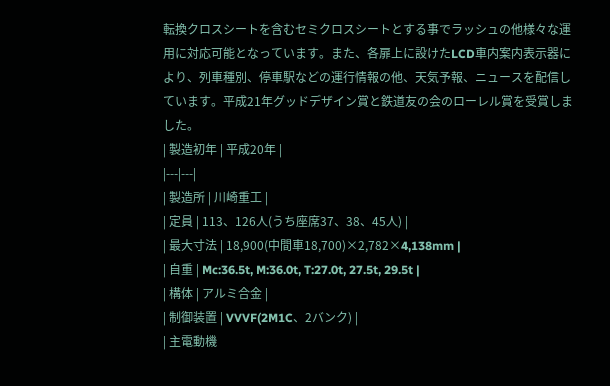転換クロスシートを含むセミクロスシートとする事でラッシュの他様々な運用に対応可能となっています。また、各扉上に設けたLCD車内案内表示器により、列車種別、停車駅などの運行情報の他、天気予報、ニュースを配信しています。平成21年グッドデザイン賞と鉄道友の会のローレル賞を受賞しました。
| 製造初年 | 平成20年 |
|---|---|
| 製造所 | 川崎重工 |
| 定員 | 113、126人(うち座席37、38、45人) |
| 最大寸法 | 18,900(中間車18,700)×2,782×4,138mm |
| 自重 | Mc:36.5t, M:36.0t, T:27.0t, 27.5t, 29.5t |
| 構体 | アルミ合金 |
| 制御装置 | VVVF(2M1C、2バンク) |
| 主電動機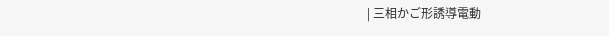| 三相かご形誘導電動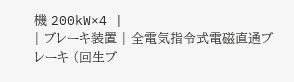機 200kW×4 |
| ブレーキ装置 | 全電気指令式電磁直通ブレーキ (回生ブ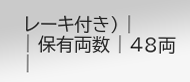レーキ付き) |
| 保有両数 | 48両 |